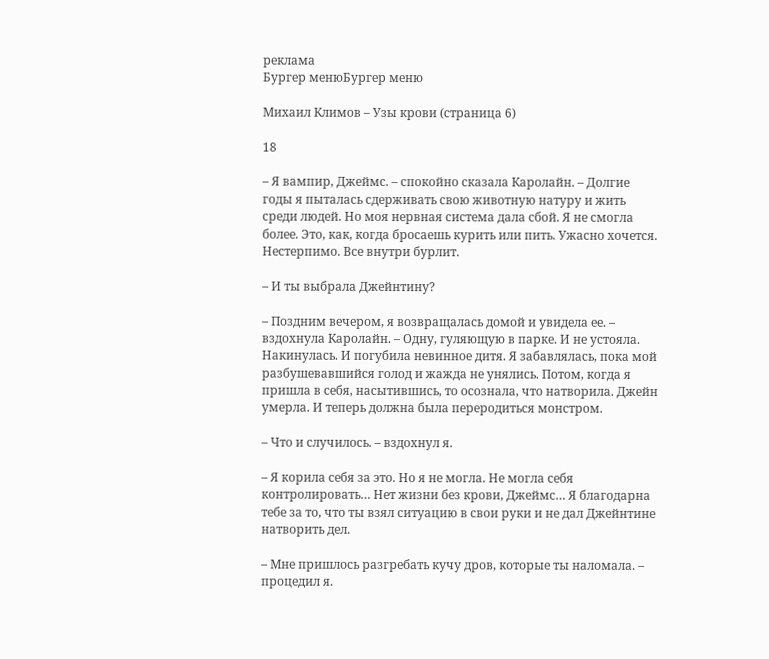реклама
Бургер менюБургер меню

Михаил Климов – Узы крови (страница 6)

18

– Я вампир, Джеймс. – спокойно сказала Каролайн. – Долгие годы я пыталась сдерживать свою животную натуру и жить среди людей. Но моя нервная система дала сбой. Я не смогла более. Это, как, когда бросаешь курить или пить. Ужасно хочется. Нестерпимо. Все внутри бурлит.

– И ты выбрала Джейнтину?

– Поздним вечером, я возвращалась домой и увидела ее. – вздохнула Каролайн. – Одну, гуляющую в парке. И не устояла. Накинулась. И погубила невинное дитя. Я забавлялась, пока мой разбушевавшийся голод и жажда не унялись. Потом, когда я пришла в себя, насытившись, то осознала, что натворила. Джейн умерла. И теперь должна была переродиться монстром.

– Что и случилось. – вздохнул я.

– Я корила себя за это. Но я не могла. Не могла себя контролировать… Нет жизни без крови, Джеймс… Я благодарна тебе за то, что ты взял ситуацию в свои руки и не дал Джейнтине натворить дел.

– Мне пришлось разгребать кучу дров, которые ты наломала. – процедил я.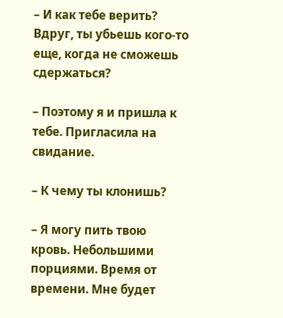– И как тебе верить? Вдруг, ты убьешь кого-то еще, когда не сможешь сдержаться?

– Поэтому я и пришла к тебе. Пригласила на свидание.

– К чему ты клонишь?

– Я могу пить твою кровь. Небольшими порциями. Время от времени. Мне будет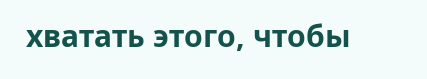хватать этого, чтобы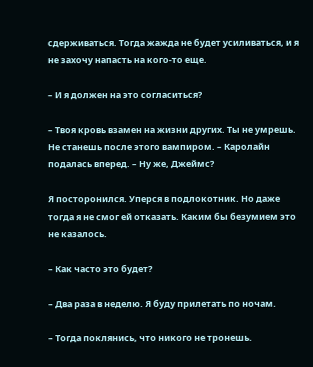сдерживаться. Тогда жажда не будет усиливаться, и я не захочу напасть на кого-то еще.

– И я должен на это согласиться?

– Твоя кровь взамен на жизни других. Ты не умрешь. Не станешь после этого вампиром. – Каролайн подалась вперед. – Ну же, Джеймс?

Я посторонился. Уперся в подлокотник. Но даже тогда я не смог ей отказать. Каким бы безумием это не казалось.

– Как часто это будет?

– Два раза в неделю. Я буду прилетать по ночам.

– Тогда поклянись, что никого не тронешь.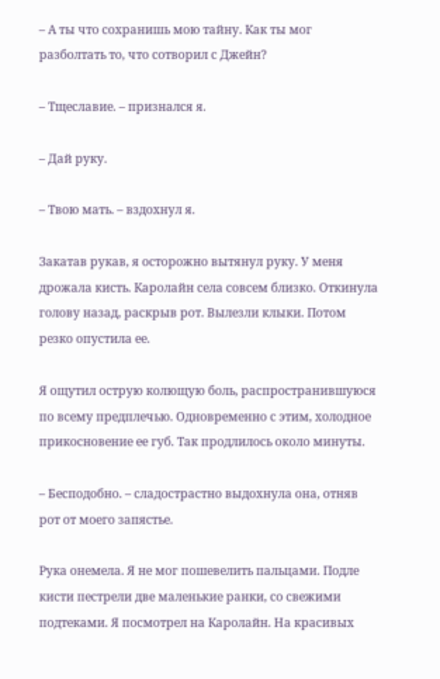– А ты что сохранишь мою тайну. Как ты мог разболтать то, что сотворил с Джейн?

– Тщеславие. – признался я.

– Дай руку.

– Твою мать. – вздохнул я.

Закатав рукав, я осторожно вытянул руку. У меня дрожала кисть. Каролайн села совсем близко. Откинула голову назад, раскрыв рот. Вылезли клыки. Потом резко опустила ее.

Я ощутил острую колющую боль, распространившуюся по всему предплечью. Одновременно с этим, холодное прикосновение ее губ. Так продлилось около минуты.

– Бесподобно. – сладострастно выдохнула она, отняв рот от моего запястье.

Рука онемела. Я не мог пошевелить пальцами. Подле кисти пестрели две маленькие ранки, со свежими подтеками. Я посмотрел на Каролайн. На красивых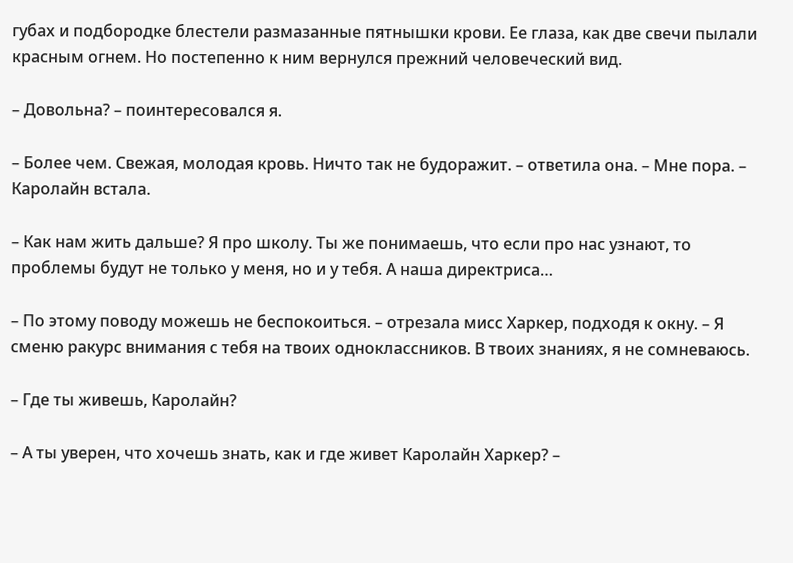губах и подбородке блестели размазанные пятнышки крови. Ее глаза, как две свечи пылали красным огнем. Но постепенно к ним вернулся прежний человеческий вид.

– Довольна? – поинтересовался я.

– Более чем. Свежая, молодая кровь. Ничто так не будоражит. – ответила она. – Мне пора. – Каролайн встала.

– Как нам жить дальше? Я про школу. Ты же понимаешь, что если про нас узнают, то проблемы будут не только у меня, но и у тебя. А наша директриса…

– По этому поводу можешь не беспокоиться. – отрезала мисс Харкер, подходя к окну. – Я сменю ракурс внимания с тебя на твоих одноклассников. В твоих знаниях, я не сомневаюсь.

– Где ты живешь, Каролайн?

– А ты уверен, что хочешь знать, как и где живет Каролайн Харкер? –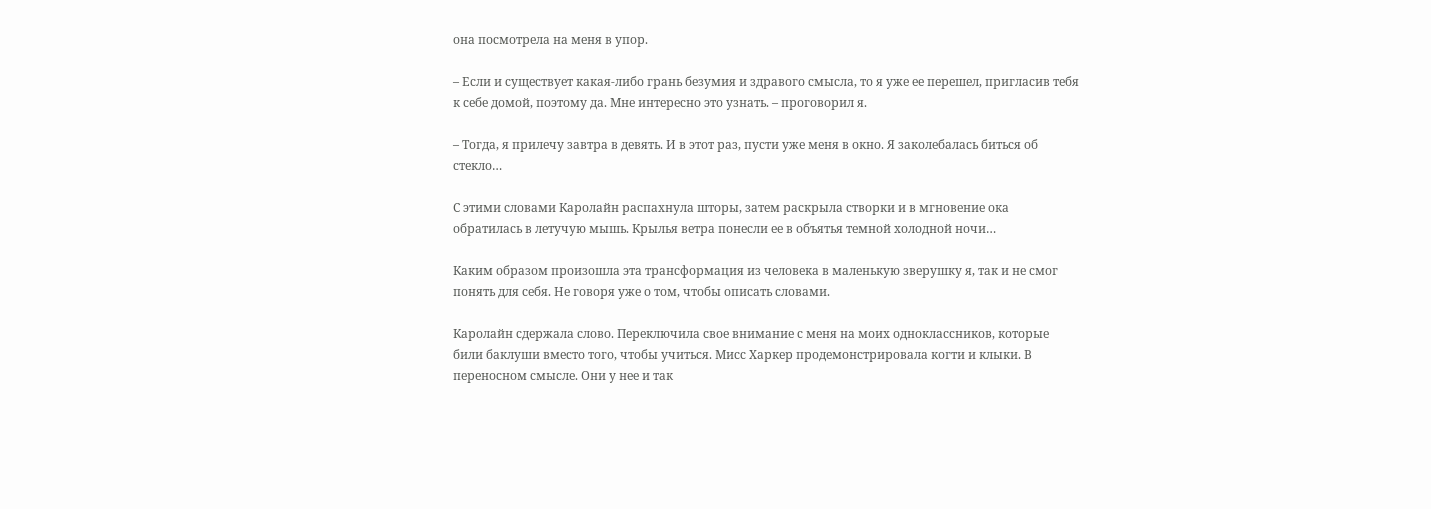она посмотрела на меня в упор.

– Если и существует какая-либо грань безумия и здравого смысла, то я уже ее перешел, пригласив тебя к себе домой, поэтому да. Мне интересно это узнать. – проговорил я.

– Тогда, я прилечу завтра в девять. И в этот раз, пусти уже меня в окно. Я заколебалась биться об стекло…

С этими словами Каролайн распахнула шторы, затем раскрыла створки и в мгновение ока обратилась в летучую мышь. Крылья ветра понесли ее в объятья темной холодной ночи…

Каким образом произошла эта трансформация из человека в маленькую зверушку я, так и не смог понять для себя. Не говоря уже о том, чтобы описать словами.

Каролайн сдержала слово. Переключила свое внимание с меня на моих одноклассников, которые били баклуши вместо того, чтобы учиться. Мисс Харкер продемонстрировала когти и клыки. В переносном смысле. Они у нее и так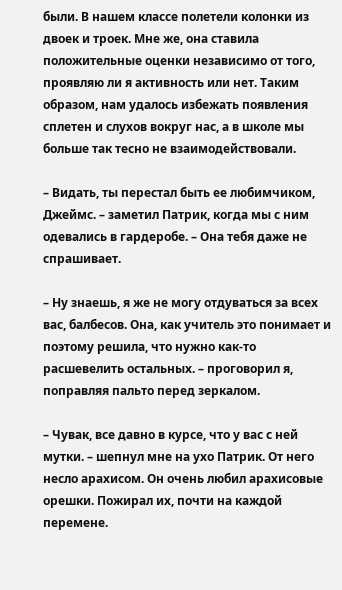были. В нашем классе полетели колонки из двоек и троек. Мне же, она ставила положительные оценки независимо от того, проявляю ли я активность или нет. Таким образом, нам удалось избежать появления сплетен и слухов вокруг нас, а в школе мы больше так тесно не взаимодействовали.

– Видать, ты перестал быть ее любимчиком, Джеймс. – заметил Патрик, когда мы с ним одевались в гардеробе. – Она тебя даже не спрашивает.

– Ну знаешь, я же не могу отдуваться за всех вас, балбесов. Она, как учитель это понимает и поэтому решила, что нужно как-то расшевелить остальных. – проговорил я, поправляя пальто перед зеркалом.

– Чувак, все давно в курсе, что у вас с ней мутки. – шепнул мне на ухо Патрик. От него несло арахисом. Он очень любил арахисовые орешки. Пожирал их, почти на каждой перемене.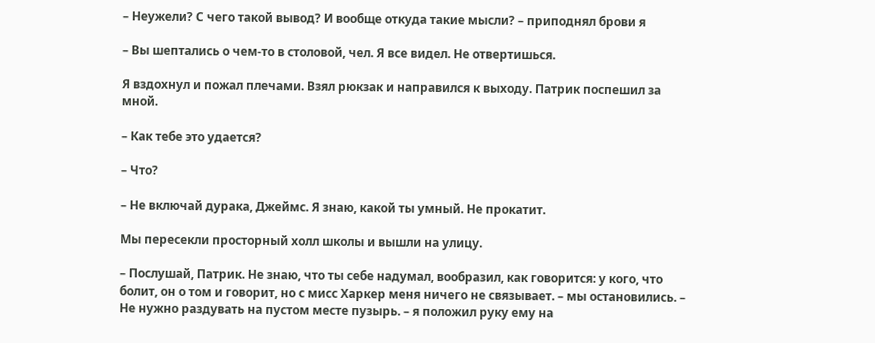– Неужели? С чего такой вывод? И вообще откуда такие мысли? – приподнял брови я

– Вы шептались о чем-то в столовой, чел. Я все видел. Не отвертишься.

Я вздохнул и пожал плечами. Взял рюкзак и направился к выходу. Патрик поспешил за мной.

– Как тебе это удается?

– Что?

– Не включай дурака, Джеймс. Я знаю, какой ты умный. Не прокатит.

Мы пересекли просторный холл школы и вышли на улицу.

– Послушай, Патрик. Не знаю, что ты себе надумал, вообразил, как говорится: у кого, что болит, он о том и говорит, но с мисс Харкер меня ничего не связывает. – мы остановились. – Не нужно раздувать на пустом месте пузырь. – я положил руку ему на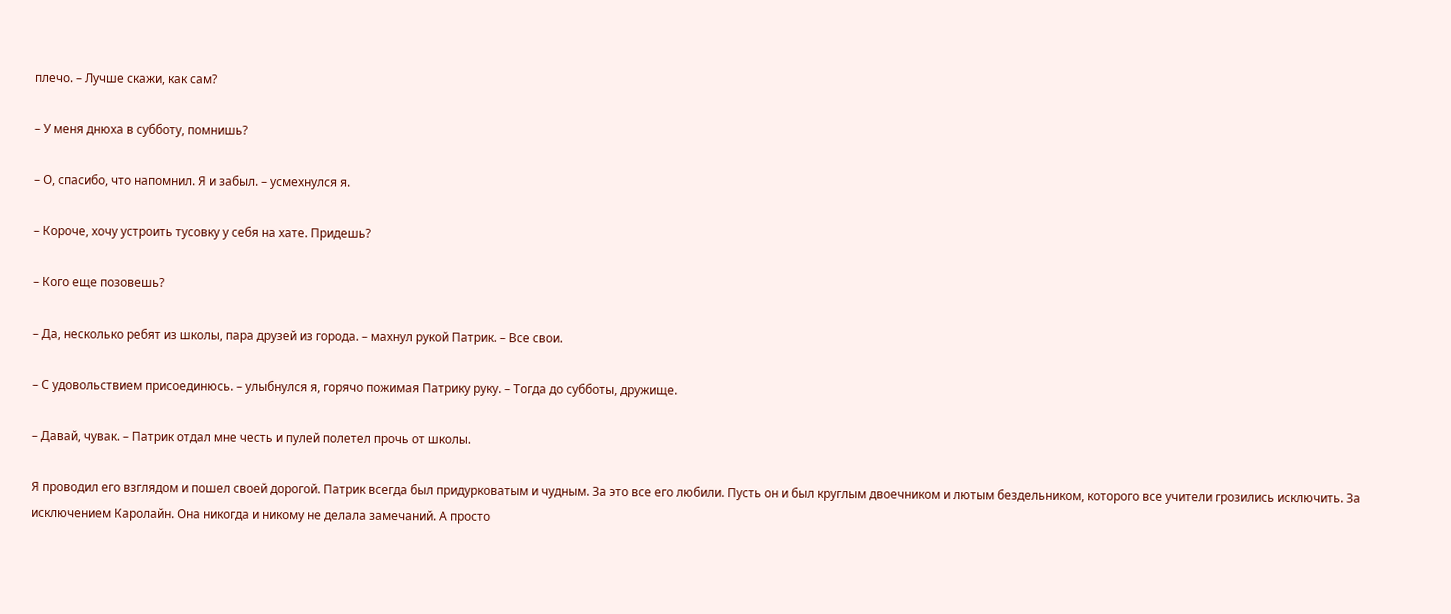плечо. – Лучше скажи, как сам?

– У меня днюха в субботу, помнишь?

– О, спасибо, что напомнил. Я и забыл. – усмехнулся я.

– Короче, хочу устроить тусовку у себя на хате. Придешь?

– Кого еще позовешь?

– Да, несколько ребят из школы, пара друзей из города. – махнул рукой Патрик. – Все свои.

– С удовольствием присоединюсь. – улыбнулся я, горячо пожимая Патрику руку. – Тогда до субботы, дружище.

– Давай, чувак. – Патрик отдал мне честь и пулей полетел прочь от школы.

Я проводил его взглядом и пошел своей дорогой. Патрик всегда был придурковатым и чудным. За это все его любили. Пусть он и был круглым двоечником и лютым бездельником, которого все учители грозились исключить. За исключением Каролайн. Она никогда и никому не делала замечаний. А просто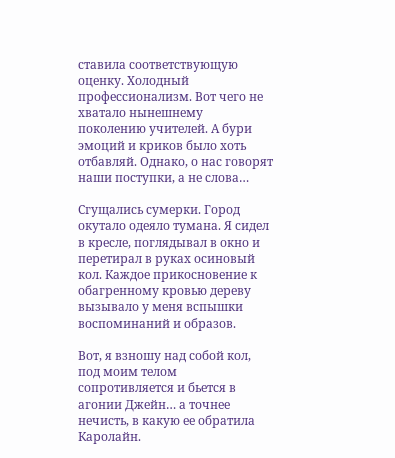ставила соответствующую оценку. Холодный профессионализм. Вот чего не хватало нынешнему поколению учителей. А бури эмоций и криков было хоть отбавляй. Однако, о нас говорят наши поступки, а не слова…

Сгущались сумерки. Город окутало одеяло тумана. Я сидел в кресле, поглядывал в окно и перетирал в руках осиновый кол. Каждое прикосновение к обагренному кровью дереву вызывало у меня вспышки воспоминаний и образов.

Вот, я взношу над собой кол, под моим телом сопротивляется и бьется в агонии Джейн… а точнее нечисть, в какую ее обратила Каролайн.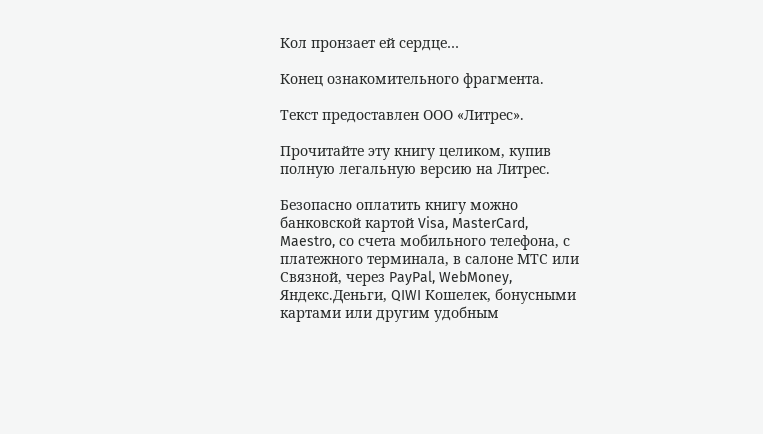Кол пронзает ей сердце…

Конец ознакомительного фрагмента.

Текст предоставлен ООО «Литрес».

Прочитайте эту книгу целиком, купив полную легальную версию на Литрес.

Безопасно оплатить книгу можно банковской картой Visa, MasterCard, Maestro, со счета мобильного телефона, с платежного терминала, в салоне МТС или Связной, через PayPal, WebMoney, Яндекс.Деньги, QIWI Кошелек, бонусными картами или другим удобным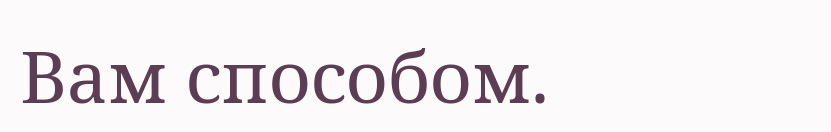Вам способом.